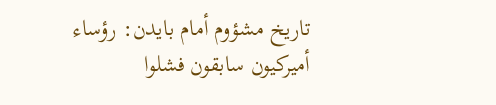تاريخ مشؤوم أمام بايدن: رؤساء أميركيون سابقون فشلوا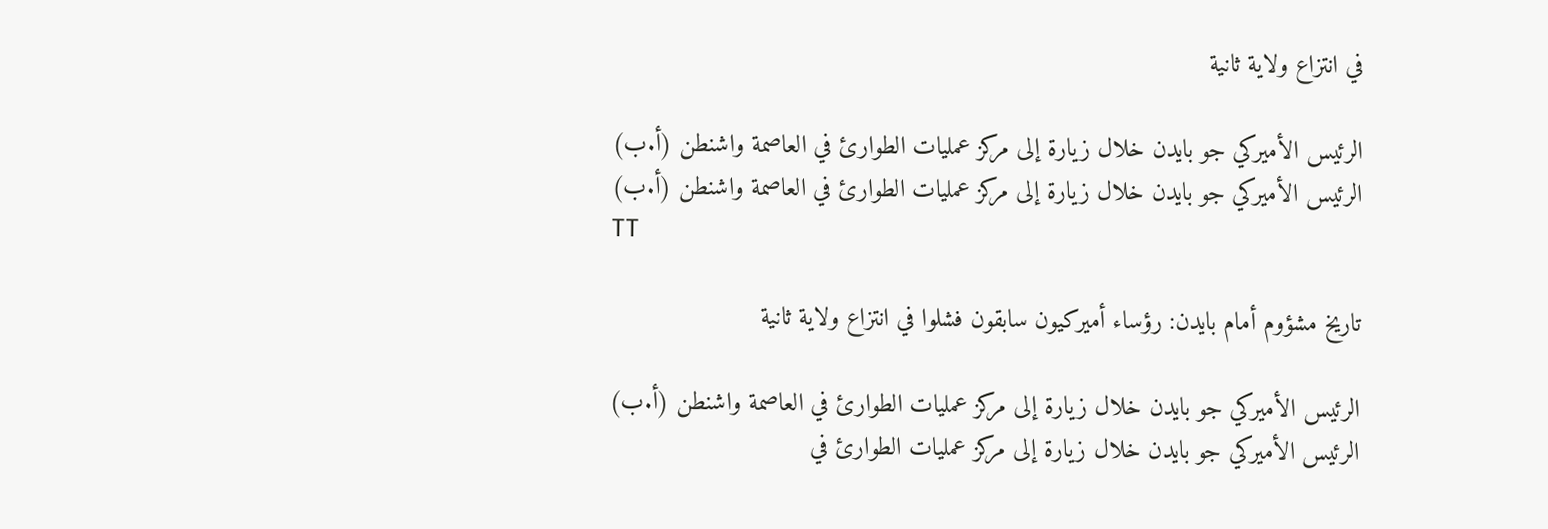في انتزاع ولاية ثانية

الرئيس الأميركي جو بايدن خلال زيارة إلى مركز عمليات الطوارئ في العاصمة واشنطن (أ.ب)
الرئيس الأميركي جو بايدن خلال زيارة إلى مركز عمليات الطوارئ في العاصمة واشنطن (أ.ب)
TT

تاريخ مشؤوم أمام بايدن: رؤساء أميركيون سابقون فشلوا في انتزاع ولاية ثانية

الرئيس الأميركي جو بايدن خلال زيارة إلى مركز عمليات الطوارئ في العاصمة واشنطن (أ.ب)
الرئيس الأميركي جو بايدن خلال زيارة إلى مركز عمليات الطوارئ في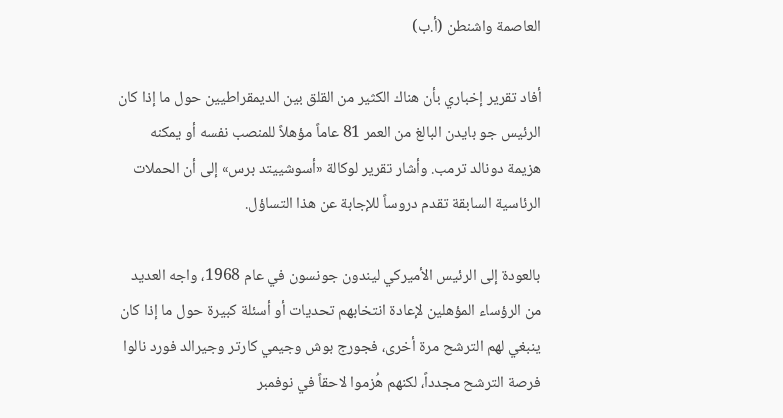العاصمة واشنطن (أ.ب)

أفاد تقرير إخباري بأن هناك الكثير من القلق بين الديمقراطيين حول ما إذا كان الرئيس جو بايدن البالغ من العمر 81 عاماً مؤهلاً للمنصب نفسه أو يمكنه هزيمة دونالد ترمب. وأشار تقرير لوكالة «أسوشييتد برس» إلى أن الحملات الرئاسية السابقة تقدم دروساً للإجابة عن هذا التساؤل.

بالعودة إلى الرئيس الأميركي ليندون جونسون في عام 1968، واجه العديد من الرؤساء المؤهلين لإعادة انتخابهم تحديات أو أسئلة كبيرة حول ما إذا كان ينبغي لهم الترشح مرة أخرى، فجورج بوش وجيمي كارتر وجيرالد فورد نالوا فرصة الترشح مجدداً، لكنهم هُزموا لاحقاً في نوفمبر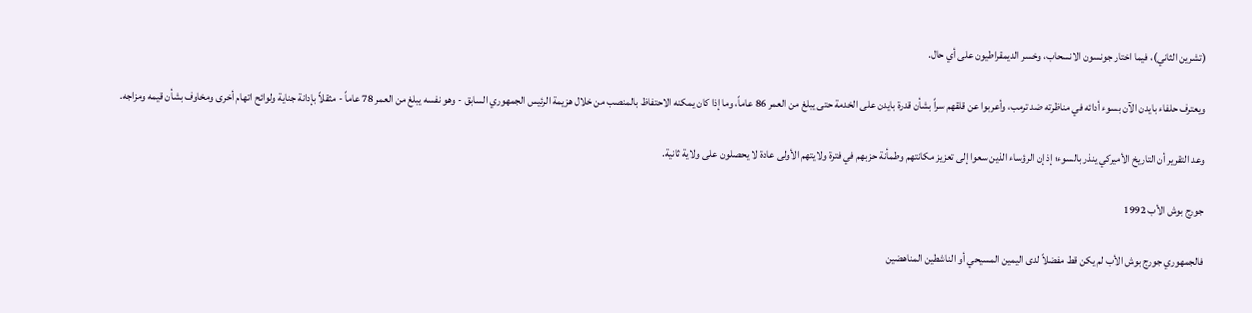(تشرين الثاني)، فيما اختار جونسون الانسحاب، وخسر الديمقراطيون على أي حال.

ويعترف حلفاء بايدن الآن بسوء أدائه في مناظرته ضد ترمب، وأعربوا عن قلقهم سراً بشأن قدرة بايدن على الخدمة حتى يبلغ من العمر 86 عاماً، وما إذا كان يمكنه الاحتفاظ بالمنصب من خلال هزيمة الرئيس الجمهوري السابق - وهو نفسه يبلغ من العمر 78 عاماً - مثقلاً بإدانة جناية ولوائح اتهام أخرى ومخاوف بشأن قيمه ومزاجه.

وعد التقرير أن التاريخ الأميركي ينذر بالسوء؛ إذ إن الرؤساء الذين سعوا إلى تعزيز مكانتهم وطمأنة حزبهم في فترة ولايتهم الأولى عادة لا يحصلون على ولاية ثانية.

جورج بوش الأب 1992

فالجمهوري جورج بوش الأب لم يكن قط مفضلاً لدى اليمين المسيحي أو الناشطين المناهضين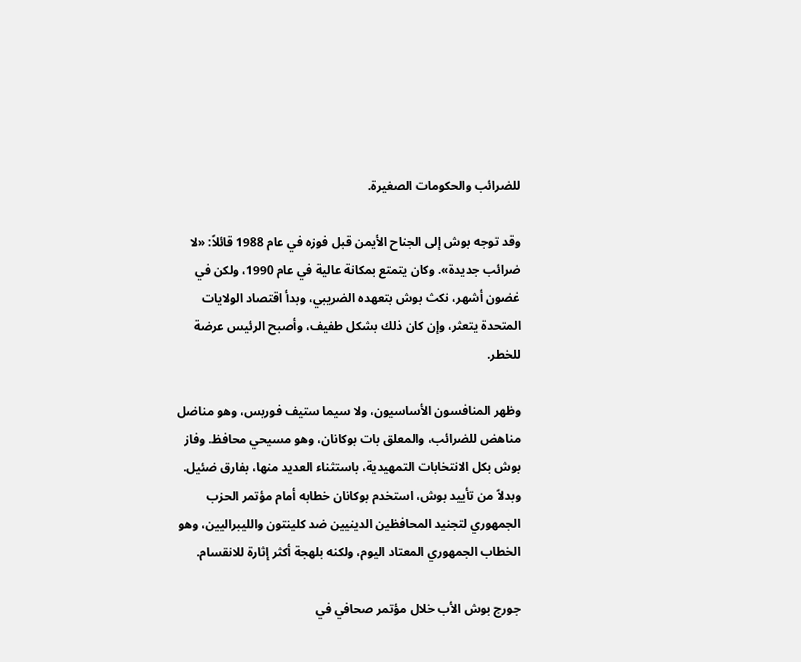للضرائب والحكومات الصغيرة.

وقد توجه بوش إلى الجناح الأيمن قبل فوزه في عام 1988 قائلاً: «لا ضرائب جديدة». وكان يتمتع بمكانة عالية في عام 1990، ولكن في غضون أشهر، نكث بوش بتعهده الضريبي، وبدأ اقتصاد الولايات المتحدة يتعثر، وإن كان ذلك بشكل طفيف، وأصبح الرئيس عرضة للخطر.

وظهر المنافسون الأساسيون، ولا سيما ستيف فوربس، وهو مناضل مناهض للضرائب، والمعلق بات بوكانان، وهو مسيحي محافظ. وفاز بوش بكل الانتخابات التمهيدية، باستثناء العديد منها، بفارق ضئيل. وبدلاً من تأييد بوش، استخدم بوكانان خطابه أمام مؤتمر الحزب الجمهوري لتجنيد المحافظين الدينيين ضد كلينتون والليبراليين، وهو الخطاب الجمهوري المعتاد اليوم، ولكنه بلهجة أكثر إثارة للانقسام.

جورج بوش الأب خلال مؤتمر صحافي في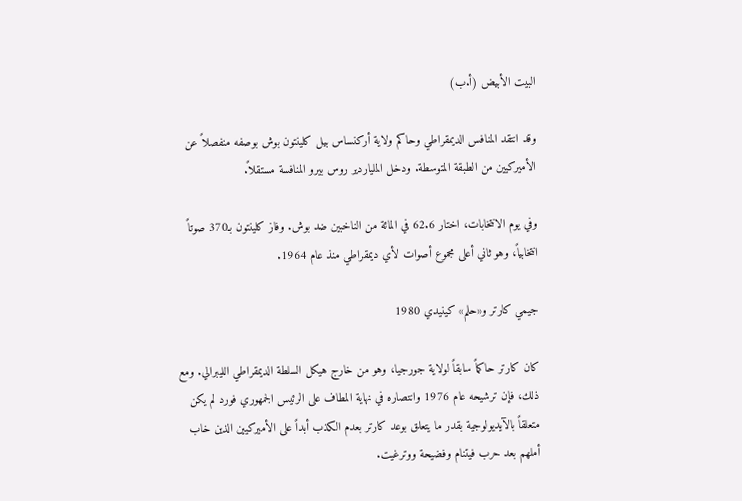البيت الأبيض (أ.ب)

وقد انتقد المنافس الديمقراطي وحاكم ولاية أركنساس بيل كلينتون بوش بوصفه منفصلاً عن الأميركيين من الطبقة المتوسطة. ودخل الملياردير روس بيرو المنافسة مستقلاً.

وفي يوم الانتخابات، اختار 62.6 في المائة من الناخبين ضد بوش. وفاز كلينتون بـ370 صوتاً انتخابياً، وهو ثاني أعلى مجموع أصوات لأي ديمقراطي منذ عام 1964.

جيمي كارتر و«حلم» كينيدي 1980

كان كارتر حاكماً سابقاً لولاية جورجيا، وهو من خارج هيكل السلطة الديمقراطي الليبرالي. ومع ذلك، فإن ترشيحه عام 1976 وانتصاره في نهاية المطاف على الرئيس الجمهوري فورد لم يكن متعلقاً بالآيديولوجية بقدر ما يتعلق بوعد كارتر بعدم الكذب أبداً على الأميركيين الذين خاب أملهم بعد حرب فيتنام وفضيحة ووترغيت.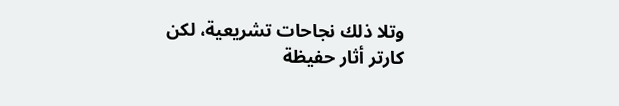وتلا ذلك نجاحات تشريعية، لكن كارتر أثار حفيظة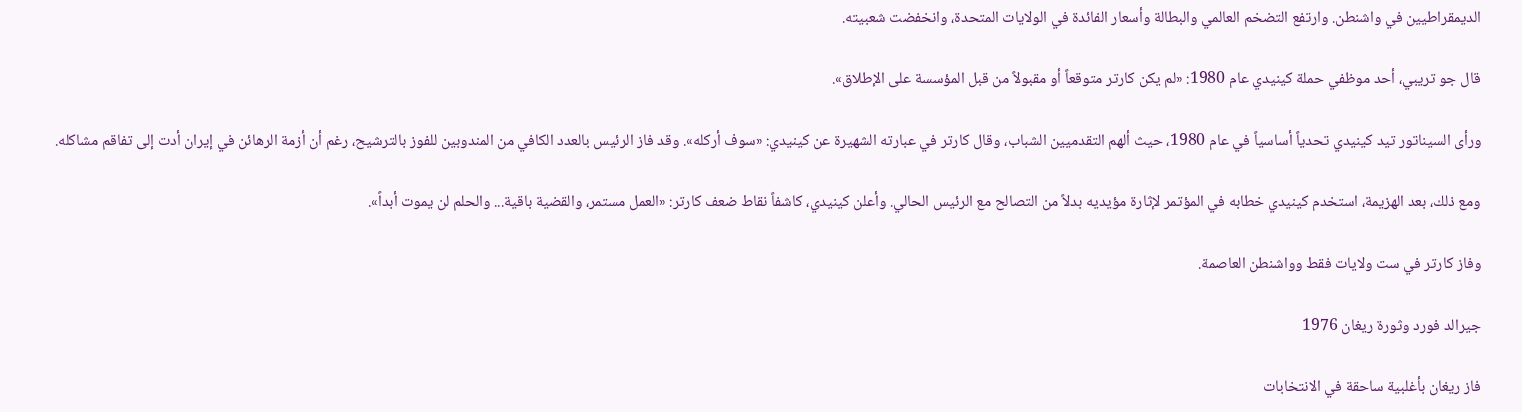الديمقراطيين في واشنطن. وارتفع التضخم العالمي والبطالة وأسعار الفائدة في الولايات المتحدة، وانخفضت شعبيته.

قال جو تريبي، أحد موظفي حملة كينيدي عام 1980: «لم يكن كارتر متوقعاً أو مقبولاً من قبل المؤسسة على الإطلاق».

ورأى السيناتور تيد كينيدي تحدياً أساسياً في عام 1980، حيث ألهم التقدميين الشباب، وقال كارتر في عبارته الشهيرة عن كينيدي: «سوف أركله». وقد فاز الرئيس بالعدد الكافي من المندوبين للفوز بالترشيح، رغم أن أزمة الرهائن في إيران أدت إلى تفاقم مشاكله.

ومع ذلك، بعد الهزيمة، استخدم كينيدي خطابه في المؤتمر لإثارة مؤيديه بدلاً من التصالح مع الرئيس الحالي. وأعلن كينيدي، كاشفاً نقاط ضعف كارتر: «العمل مستمر، والقضية باقية... والحلم لن يموت أبداً».

وفاز كارتر في ست ولايات فقط وواشنطن العاصمة.

جيرالد فورد وثورة ريغان 1976

فاز ريغان بأغلبية ساحقة في الانتخابات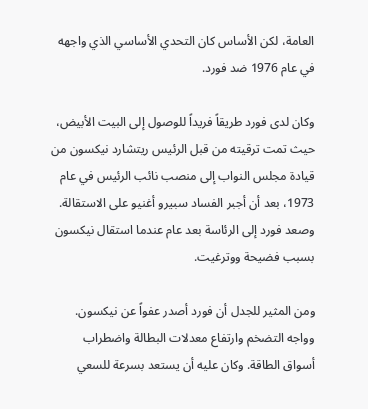العامة، لكن الأساس كان التحدي الأساسي الذي واجهه في عام 1976 ضد فورد.

وكان لدى فورد طريقاً فريداً للوصول إلى البيت الأبيض، حيث تمت ترقيته من قبل الرئيس ريتشارد نيكسون من قيادة مجلس النواب إلى منصب نائب الرئيس في عام 1973، بعد أن أجبر الفساد سبيرو أغنيو على الاستقالة. وصعد فورد إلى الرئاسة بعد عام عندما استقال نيكسون بسبب فضيحة ووترغيت.

ومن المثير للجدل أن فورد أصدر عفواً عن نيكسون. وواجه التضخم وارتفاع معدلات البطالة واضطراب أسواق الطاقة. وكان عليه أن يستعد بسرعة للسعي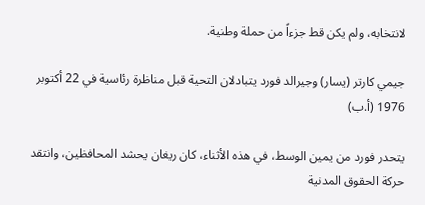لانتخابه، ولم يكن قط جزءاً من حملة وطنية.

جيمي كارتر (يسار) وجيرالد فورد يتبادلان التحية قبل مناظرة رئاسية في 22 أكتوبر 1976 (أ.ب)

يتحدر فورد من يمين الوسط، في هذه الأثناء، كان ريغان يحشد المحافظين، وانتقد حركة الحقوق المدنية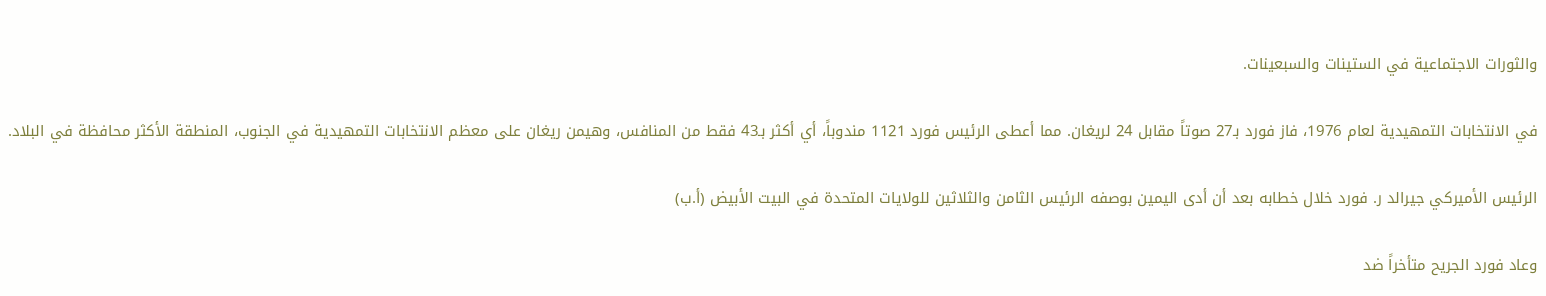والثورات الاجتماعية في الستينات والسبعينات.

في الانتخابات التمهيدية لعام 1976، فاز فورد بـ27 صوتاً مقابل 24 لريغان. مما أعطى الرئيس فورد 1121 مندوباً، أي أكثر بـ43 فقط من المنافس، وهيمن ريغان على معظم الانتخابات التمهيدية في الجنوب، المنطقة الأكثر محافظة في البلاد.

الرئيس الأميركي جيرالد ر. فورد خلال خطابه بعد أن أدى اليمين بوصفه الرئيس الثامن والثلاثين للولايات المتحدة في البيت الأبيض (أ.ب)

وعاد فورد الجريح متأخراً ضد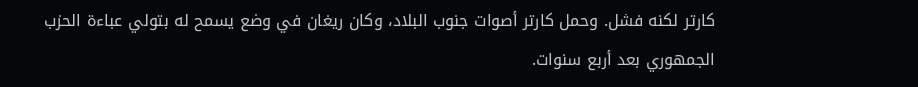كارتر لكنه فشل. وحمل كارتر أصوات جنوب البلاد، وكان ريغان في وضع يسمح له بتولي عباءة الحزب الجمهوري بعد أربع سنوات.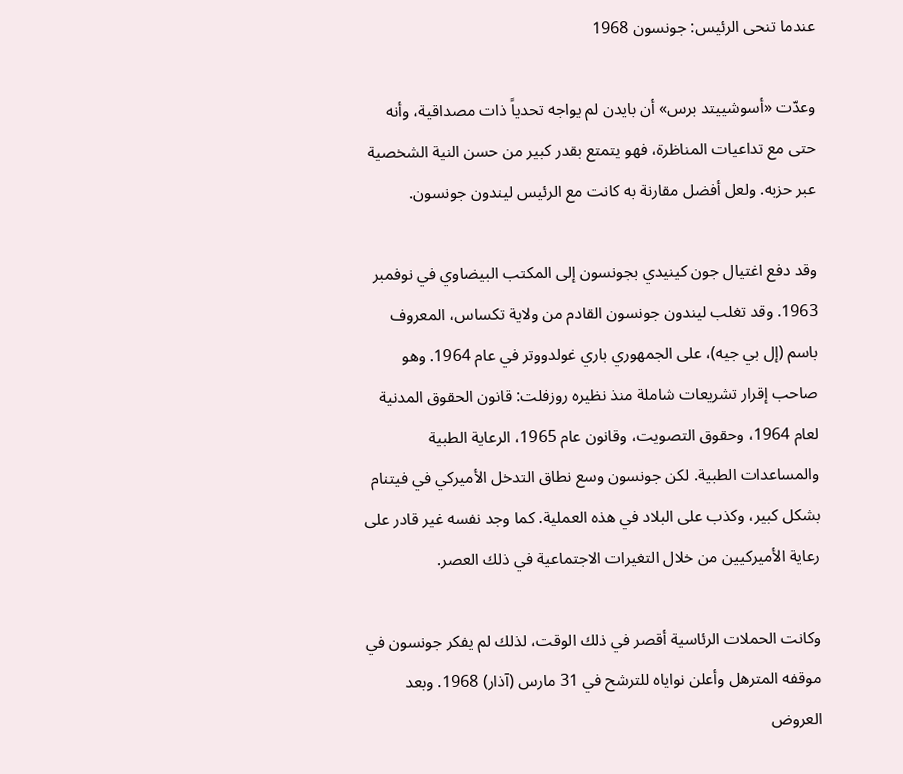عندما تنحى الرئيس: جونسون 1968

وعدّت «أسوشييتد برس» أن بايدن لم يواجه تحدياً ذات مصداقية، وأنه حتى مع تداعيات المناظرة، فهو يتمتع بقدر كبير من حسن النية الشخصية عبر حزبه. ولعل أفضل مقارنة به كانت مع الرئيس ليندون جونسون.

وقد دفع اغتيال جون كينيدي بجونسون إلى المكتب البيضاوي في نوفمبر 1963. وقد تغلب ليندون جونسون القادم من ولاية تكساس، المعروف باسم (إل بي جيه)، على الجمهوري باري غولدووتر في عام 1964. وهو صاحب إقرار تشريعات شاملة منذ نظيره روزفلت: قانون الحقوق المدنية لعام 1964، وحقوق التصويت، وقانون عام 1965، الرعاية الطبية والمساعدات الطبية. لكن جونسون وسع نطاق التدخل الأميركي في فيتنام بشكل كبير، وكذب على البلاد في هذه العملية. كما وجد نفسه غير قادر على رعاية الأميركيين من خلال التغيرات الاجتماعية في ذلك العصر.

وكانت الحملات الرئاسية أقصر في ذلك الوقت، لذلك لم يفكر جونسون في موقفه المترهل وأعلن نواياه للترشح في 31 مارس (آذار) 1968. وبعد العروض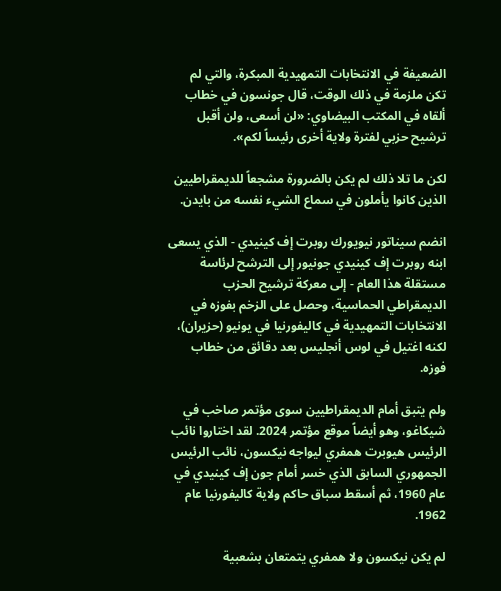الضعيفة في الانتخابات التمهيدية المبكرة، والتي لم تكن ملزمة في ذلك الوقت، قال جونسون في خطاب ألقاه في المكتب البيضاوي: «لن أسعى، ولن أقبل ترشيح حزبي لفترة ولاية أخرى رئيساً لكم».

لكن ما تلا ذلك لم يكن بالضرورة مشجعاً للديمقراطيين الذين كانوا يأملون في سماع الشيء نفسه من بايدن.

انضم سيناتور نيويورك روبرت إف كينيدي - الذي يسعى ابنه روبرت إف كينيدي جونيور إلى الترشح لرئاسة مستقلة هذا العام - إلى معركة ترشيح الحزب الديمقراطي الحماسية، وحصل على الزخم بفوزه في الانتخابات التمهيدية في كاليفورنيا في يونيو (حزيران)، لكنه اغتيل في لوس أنجليس بعد دقائق من خطاب فوزه.

ولم يتبق أمام الديمقراطيين سوى مؤتمر صاخب في شيكاغو، وهو أيضاً موقع مؤتمر 2024. لقد اختاروا نائب الرئيس هيوبرت همفري ليواجه نيكسون، نائب الرئيس الجمهوري السابق الذي خسر أمام جون إف كينيدي في عام 1960، ثم أسقط سباق حاكم ولاية كاليفورنيا عام 1962.

لم يكن نيكسون ولا همفري يتمتعان بشعبية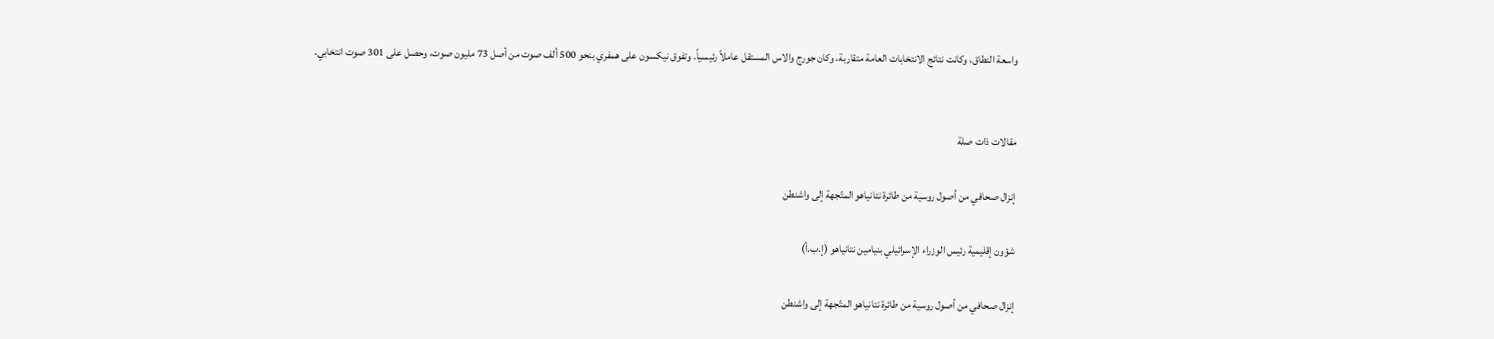واسعة النطاق، وكانت نتائج الانتخابات العامة متقاربة، وكان جورج والاس المستقل عاملاً رئيسياً. وتفوق نيكسون على همفري بنحو 500 ألف صوت من أصل 73 مليون صوت، وحصل على 301 صوت انتخابي.


مقالات ذات صلة

إنزال صحافي من أصول روسية من طائرة نتانياهو المتّجهة إلى واشنطن

شؤون إقليمية رئيس الوزراء الإسرائيلي بنيامين نتانياهو (إ.ب.أ)

إنزال صحافي من أصول روسية من طائرة نتانياهو المتّجهة إلى واشنطن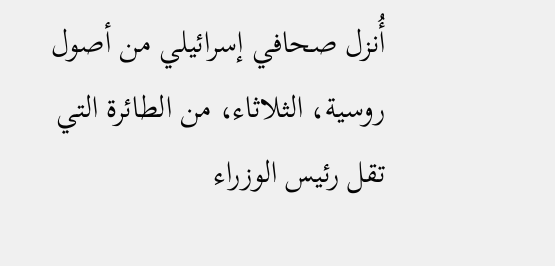أُنزل صحافي إسرائيلي من أصول روسية، الثلاثاء، من الطائرة التي تقل رئيس الوزراء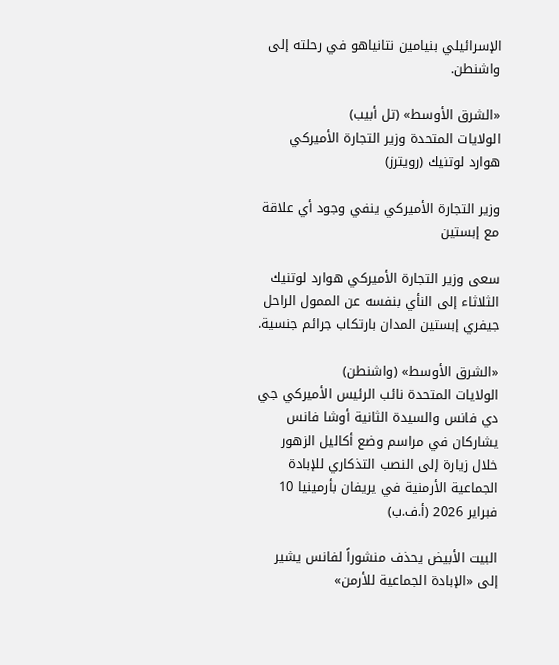الإسرائيلي بنيامين نتانياهو في رحلته إلى واشنطن.

«الشرق الأوسط» (تل أبيب)
الولايات المتحدة وزير التجارة الأميركي هوارد لوتنيك (رويترز)

وزير التجارة الأميركي ينفي وجود أي علاقة مع إبستين

سعى وزير التجارة الأميركي هوارد لوتنيك الثلاثاء إلى النأي بنفسه عن الممول الراحل جيفري إبستين المدان بارتكاب جرائم جنسية.

«الشرق الأوسط» (واشنطن)
الولايات المتحدة نائب الرئيس الأميركي جي دي فانس والسيدة الثانية أوشا فانس يشاركان في مراسم وضع أكاليل الزهور خلال زيارة إلى النصب التذكاري للإبادة الجماعية الأرمنية في يريفان بأرمينيا 10 فبراير 2026 (أ.ف.ب)

البيت الأبيض يحذف منشوراً لفانس يشير إلى «الإبادة الجماعية للأرمن»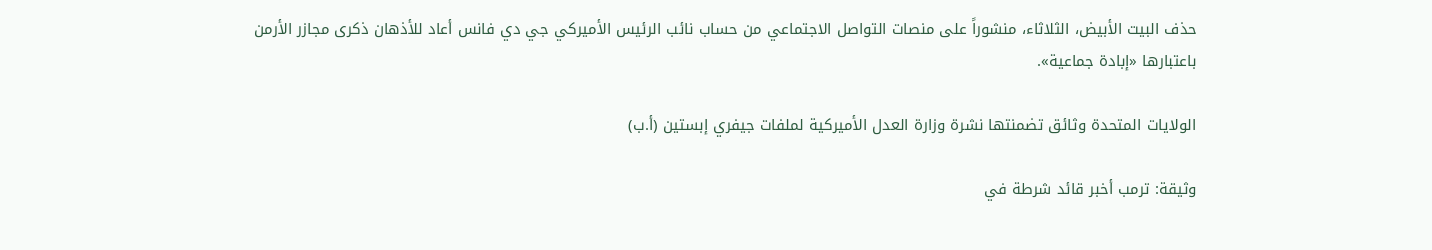حذف البيت الأبيض، الثلاثاء، منشوراً على منصات التواصل الاجتماعي من حساب نائب الرئيس الأميركي جي دي فانس أعاد للأذهان ذكرى مجازر الأرمن باعتبارها «إبادة جماعية».

الولايات المتحدة وثائق تضمنتها نشرة وزارة العدل الأميركية لملفات جيفري إبستين (أ.ب)

وثيقة: ترمب أخبر قائد شرطة في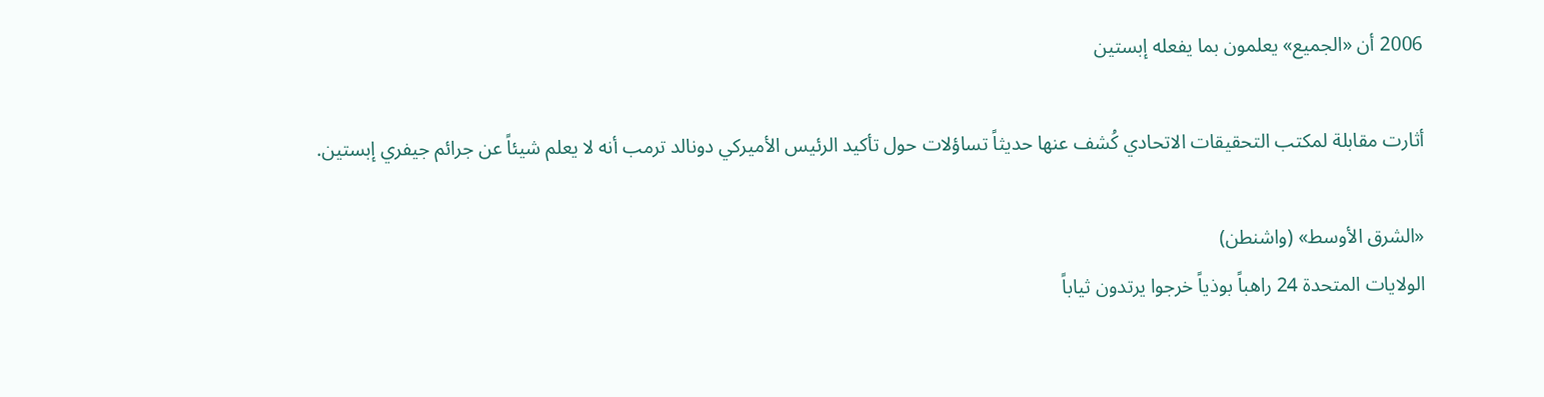2006 أن «الجميع» يعلمون بما يفعله إبستين

أثارت مقابلة لمكتب التحقيقات ‌الاتحادي كُشف عنها حديثاً تساؤلات حول تأكيد الرئيس الأميركي دونالد ترمب أنه لا يعلم شيئاً عن جرائم جيفري إبستين.

«الشرق الأوسط» (واشنطن)
الولايات المتحدة 24 راهباً بوذياً خرجوا يرتدون ثياباً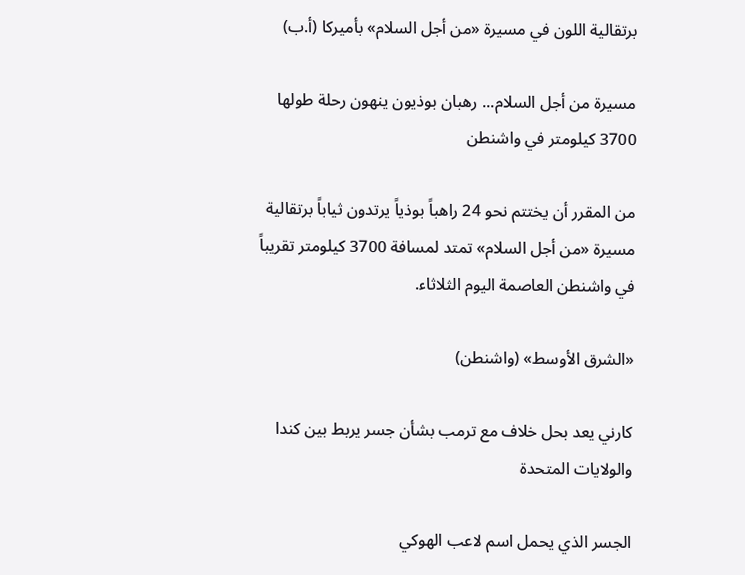برتقالية اللون في مسيرة «من أجل السلام» بأميركا (أ.ب)

مسيرة من أجل السلام... رهبان بوذيون ينهون رحلة طولها 3700 كيلومتر في واشنطن

من المقرر أن يختتم نحو 24 راهباً بوذياً يرتدون ثياباً برتقالية مسيرة «من أجل السلام» تمتد لمسافة 3700 كيلومتر تقريباً في واشنطن العاصمة اليوم الثلاثاء.

«الشرق الأوسط» (واشنطن)

كارني يعد بحل خلاف مع ترمب بشأن جسر يربط بين كندا والولايات المتحدة

الجسر الذي يحمل اسم لاعب الهوكي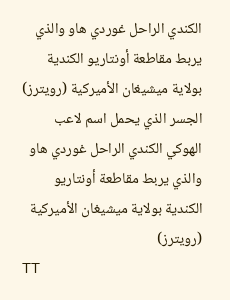الكندي الراحل غوردي هاو والذي يربط مقاطعة أونتاريو الكندية بولاية ميشيغان الأميركية (رويترز)
الجسر الذي يحمل اسم لاعب الهوكي الكندي الراحل غوردي هاو والذي يربط مقاطعة أونتاريو الكندية بولاية ميشيغان الأميركية (رويترز)
TT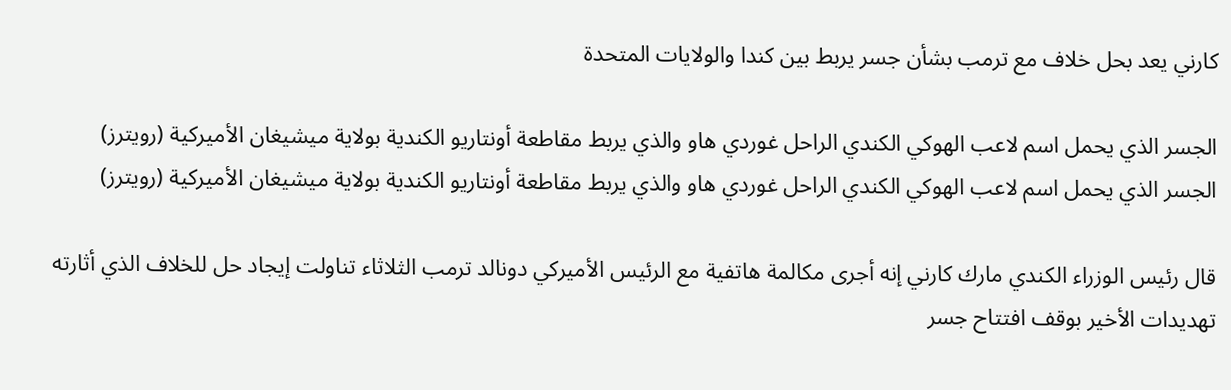كارني يعد بحل خلاف مع ترمب بشأن جسر يربط بين كندا والولايات المتحدة

الجسر الذي يحمل اسم لاعب الهوكي الكندي الراحل غوردي هاو والذي يربط مقاطعة أونتاريو الكندية بولاية ميشيغان الأميركية (رويترز)
الجسر الذي يحمل اسم لاعب الهوكي الكندي الراحل غوردي هاو والذي يربط مقاطعة أونتاريو الكندية بولاية ميشيغان الأميركية (رويترز)

قال رئيس الوزراء الكندي مارك كارني إنه أجرى مكالمة هاتفية مع الرئيس الأميركي دونالد ترمب الثلاثاء تناولت إيجاد حل للخلاف الذي أثارته تهديدات الأخير بوقف افتتاح جسر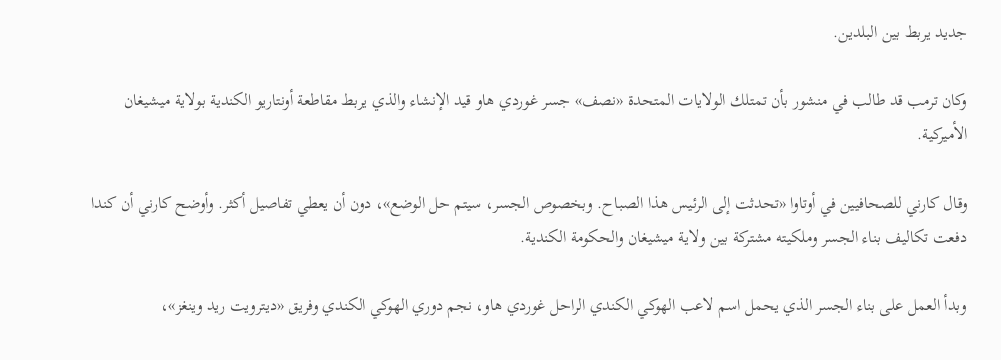جديد يربط بين البلدين.

وكان ترمب قد طالب في منشور بأن تمتلك الولايات المتحدة «نصف» جسر غوردي هاو قيد الإنشاء والذي يربط مقاطعة أونتاريو الكندية بولاية ميشيغان الأميركية.

وقال كارني للصحافيين في أوتاوا «تحدثت إلى الرئيس هذا الصباح. وبخصوص الجسر، سيتم حل الوضع»، دون أن يعطي تفاصيل أكثر. وأوضح كارني أن كندا دفعت تكاليف بناء الجسر وملكيته مشتركة بين ولاية ميشيغان والحكومة الكندية.

وبدأ العمل على بناء الجسر الذي يحمل اسم لاعب الهوكي الكندي الراحل غوردي هاو، نجم دوري الهوكي الكندي وفريق «ديترويت ريد وينغز»،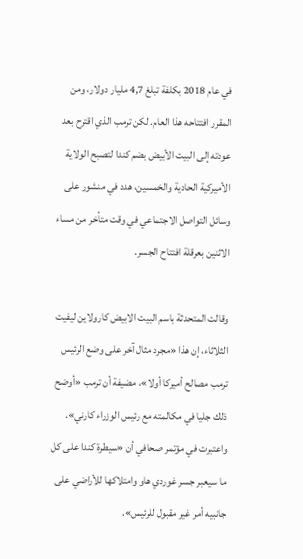في عام 2018 بكلفة تبلغ 4,7 مليار دولار، ومن المقرر افتتاحه هذا العام. لكن ترمب الذي اقترح بعد عودته إلى البيت الأبيض بضم كندا لتصبح الولاية الأميركية الحادية والخمسين، هدد في منشور على وسائل التواصل الاجتماعي في وقت متأخر من مساء الاثنين بعرقلة افتتاح الجسر.

وقالت المتحدثة باسم البيت الابيض كارولاين ليفيت الثلاثاء، إن هذا «مجرد مثال آخر على وضع الرئيس ترمب مصالح أميركا أولا»، مضيفة أن ترمب «أوضح ذلك جليا في مكالمته مع رئيس الوزراء كارني». واعتبرت في مؤتمر صحافي أن «سيطرة كندا على كل ما سيعبر جسر غوردي هاو وامتلاكها للأراضي على جانبيه أمر غير مقبول للرئيس».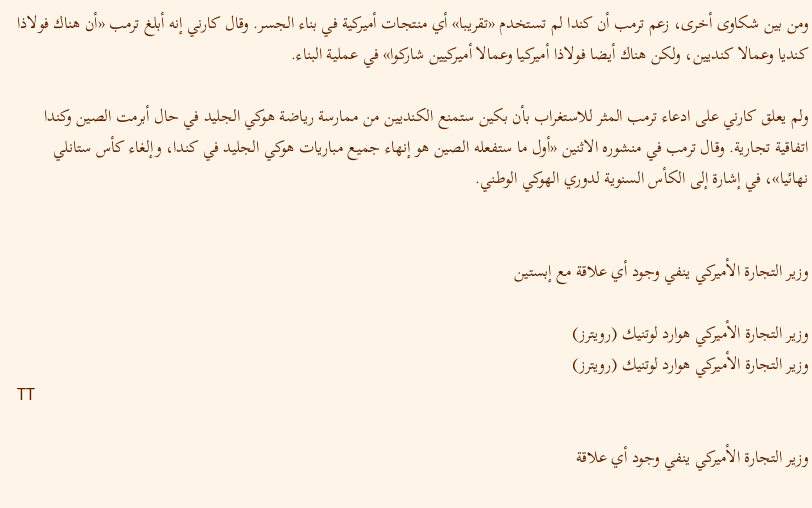ومن بين شكاوى أخرى، زعم ترمب أن كندا لم تستخدم «تقريبا» أي منتجات أميركية في بناء الجسر. وقال كارني إنه أبلغ ترمب «أن هناك فولاذا كنديا وعمالا كنديين، ولكن هناك أيضا فولاذا أميركيا وعمالا أميركيين شاركوا» في عملية البناء.

ولم يعلق كارني على ادعاء ترمب المثر للاستغراب بأن بكين ستمنع الكنديين من ممارسة رياضة هوكي الجليد في حال أبرمت الصين وكندا اتفاقية تجارية. وقال ترمب في منشوره الاثنين «أول ما ستفعله الصين هو إنهاء جميع مباريات هوكي الجليد في كندا، وإلغاء كأس ستانلي نهائيا»، في إشارة إلى الكأس السنوية لدوري الهوكي الوطني.


وزير التجارة الأميركي ينفي وجود أي علاقة مع إبستين

وزير التجارة الأميركي هوارد لوتنيك (رويترز)
وزير التجارة الأميركي هوارد لوتنيك (رويترز)
TT

وزير التجارة الأميركي ينفي وجود أي علاقة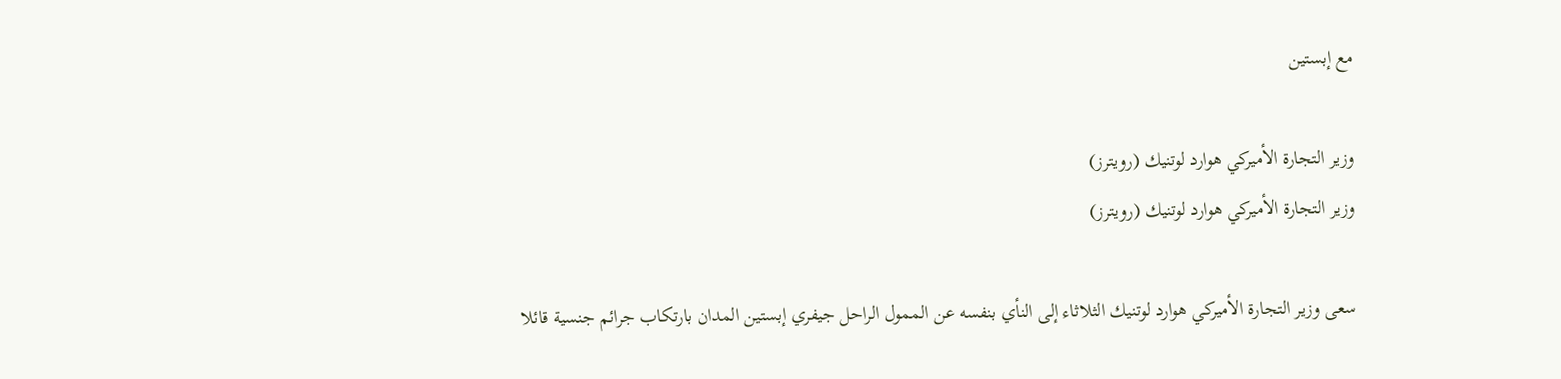مع إبستين

وزير التجارة الأميركي هوارد لوتنيك (رويترز)
وزير التجارة الأميركي هوارد لوتنيك (رويترز)

سعى وزير التجارة الأميركي هوارد لوتنيك الثلاثاء إلى النأي بنفسه عن الممول الراحل جيفري إبستين المدان بارتكاب جرائم جنسية قائلا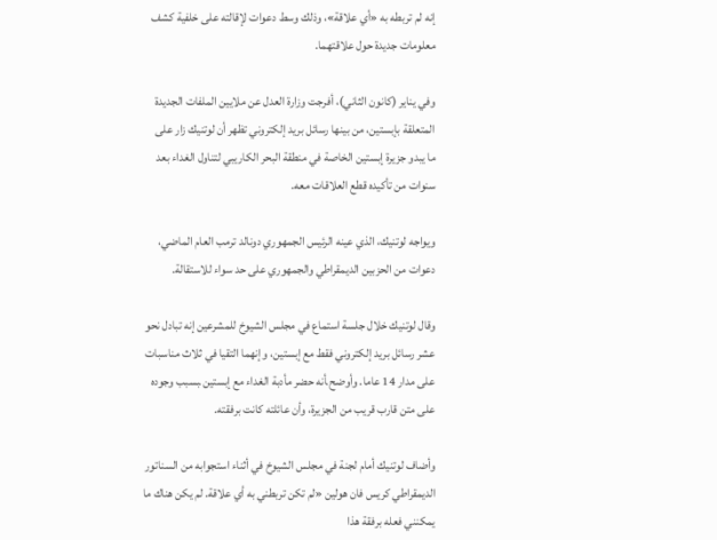إنه لم تربطه به «أي علاقة»، وذلك وسط دعوات لإقالته على خلفية كشف معلومات جديدة حول علاقتهما.

وفي يناير (كانون الثاني)، أفرجت وزارة العدل عن ملايين الملفات الجديدة المتعلقة بإبستين، من بينها رسائل بريد إلكتروني تظهر أن لوتنيك زار ‌على ما ‌يبدو جزيرة إبستين الخاصة ‌في منطقة البحر الكاريبي ‌لتناول الغداء بعد سنوات من تأكيده قطع العلاقات معه.

ويواجه لوتنيك، الذي عينه الرئيس الجمهوري دونالد ترمب العام الماضي، دعوات من الحزبين الديمقراطي والجمهوري على حد سواء للاستقالة.

وقال لوتنيك خلال جلسة استماع في مجلس الشيوخ للمشرعين إنه تبادل نحو عشر رسائل بريد إلكتروني فقط مع إبستين، وإنهما ‌التقيا في ثلاث مناسبات على مدار ‍14 عاما. وأوضح ‍أنه حضر مأدبة الغداء مع إبستين ‍بسبب وجوده على متن قارب قريب من الجزيرة، وأن عائلته كانت برفقته.

وأضاف لوتنيك أمام لجنة في مجلس الشيوخ في أثناء استجوابه من السناتور الديمقراطي كريس فان هولين «لم تكن تربطني به أي علاقة. لم يكن هناك ما يمكنني فعله برفقة هذا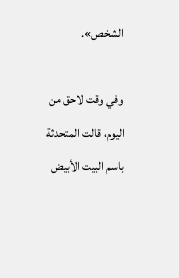الشخص».

وفي وقت لاحق من اليوم، قالت المتحدثة باسم البيت الأبيض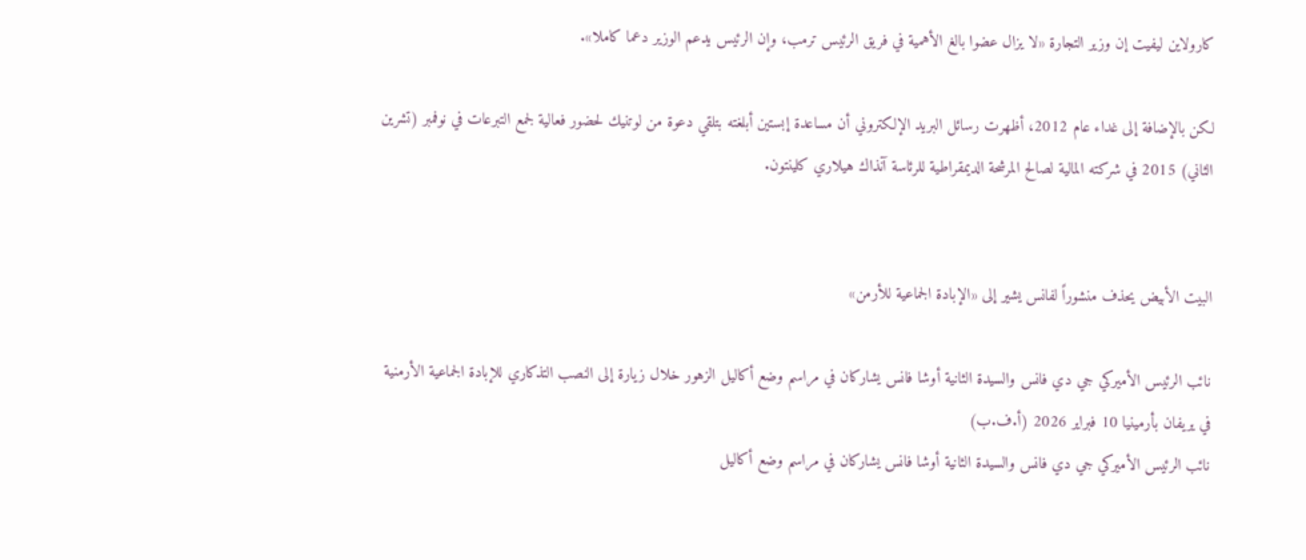كارولاين ليفيت إن وزير التجارة «لا يزال عضوا بالغ الأهمية في فريق الرئيس ترمب، وإن الرئيس يدعم الوزير دعما كاملا».

لكن بالإضافة إلى غداء عام 2012، أظهرت رسائل البريد الإلكتروني أن مساعدة إبستين أبلغته بتلقي دعوة من لوتنيك لحضور فعالية لجمع التبرعات في نوفمبر (تشرين الثاني) 2015 في شركته المالية لصالح المرشحة الديمقراطية للرئاسة آنذاك هيلاري كلينتون.


البيت الأبيض يحذف منشوراً لفانس يشير إلى «الإبادة الجماعية للأرمن»

نائب الرئيس الأميركي جي دي فانس والسيدة الثانية أوشا فانس يشاركان في مراسم وضع أكاليل الزهور خلال زيارة إلى النصب التذكاري للإبادة الجماعية الأرمنية في يريفان بأرمينيا 10 فبراير 2026 (أ.ف.ب)
نائب الرئيس الأميركي جي دي فانس والسيدة الثانية أوشا فانس يشاركان في مراسم وضع أكاليل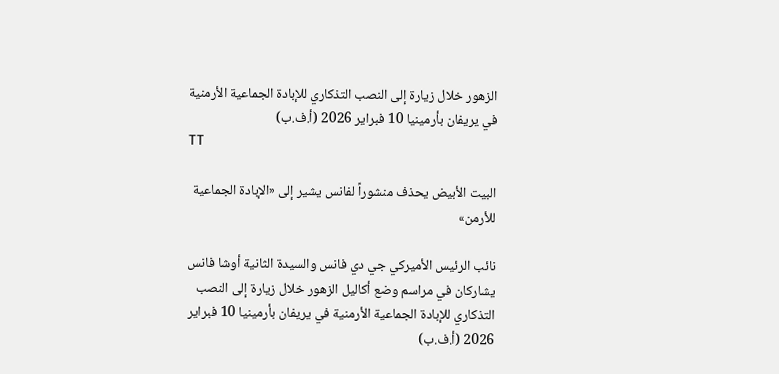الزهور خلال زيارة إلى النصب التذكاري للإبادة الجماعية الأرمنية في يريفان بأرمينيا 10 فبراير 2026 (أ.ف.ب)
TT

البيت الأبيض يحذف منشوراً لفانس يشير إلى «الإبادة الجماعية للأرمن»

نائب الرئيس الأميركي جي دي فانس والسيدة الثانية أوشا فانس يشاركان في مراسم وضع أكاليل الزهور خلال زيارة إلى النصب التذكاري للإبادة الجماعية الأرمنية في يريفان بأرمينيا 10 فبراير 2026 (أ.ف.ب)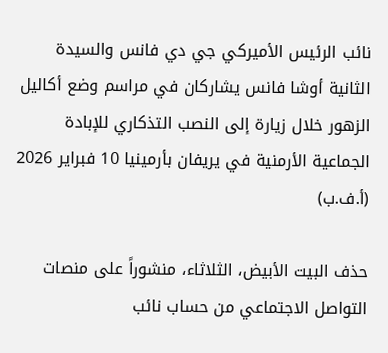نائب الرئيس الأميركي جي دي فانس والسيدة الثانية أوشا فانس يشاركان في مراسم وضع أكاليل الزهور خلال زيارة إلى النصب التذكاري للإبادة الجماعية الأرمنية في يريفان بأرمينيا 10 فبراير 2026 (أ.ف.ب)

حذف البيت الأبيض، الثلاثاء، منشوراً على منصات التواصل الاجتماعي من حساب نائب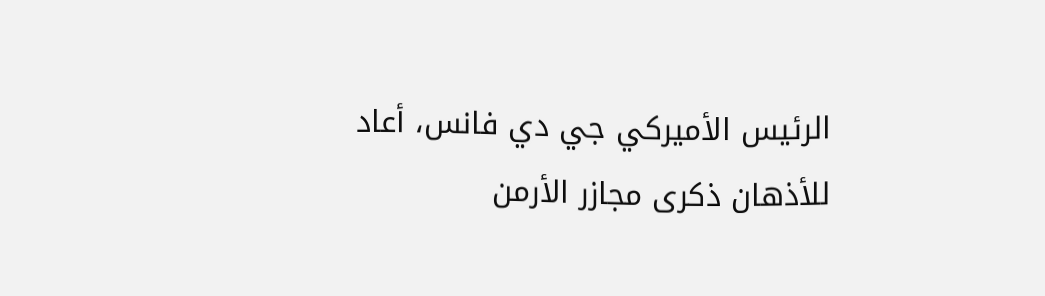الرئيس الأميركي جي دي فانس، أعاد للأذهان ذكرى مجازر الأرمن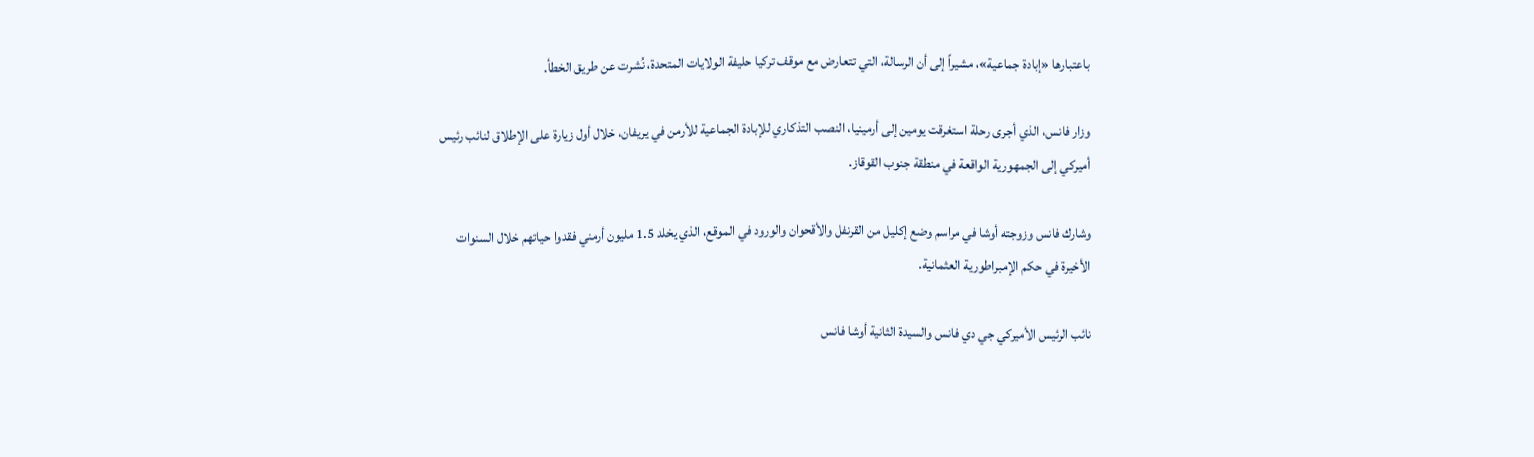باعتبارها «إبادة جماعية»، مشيراً إلى أن الرسالة، التي تتعارض مع موقف تركيا حليفة الولايات المتحدة، نُشرت عن طريق الخطأ.

وزار فانس، الذي أجرى رحلة استغرقت يومين إلى أرمينيا، النصب التذكاري للإبادة الجماعية للأرمن في يريفان، خلال أول زيارة على الإطلاق لنائب رئيس أميركي إلى الجمهورية الواقعة في منطقة جنوب القوقاز.

وشارك فانس وزوجته أوشا في مراسم وضع إكليل من القرنفل والأقحوان والورود في الموقع، الذي يخلد 1.5 مليون أرمني فقدوا حياتهم خلال السنوات الأخيرة في حكم الإمبراطورية العثمانية.

نائب الرئيس الأميركي جي دي فانس والسيدة الثانية أوشا فانس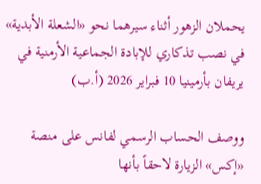يحملان الزهور أثناء سيرهما نحو «الشعلة الأبدية» في نصب تذكاري للإبادة الجماعية الأرمنية في يريفان بأرمينيا 10 فبراير 2026 (أ.ب)

ووصف الحساب الرسمي لفانس على منصة «إكس» الزيارة لاحقاً بأنها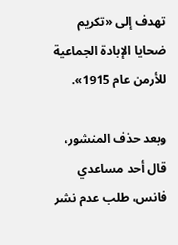تهدف إلى «تكريم ضحايا الإبادة الجماعية للأرمن عام 1915».

وبعد حذف المنشور، قال أحد مساعدي فانس، طلب عدم نشر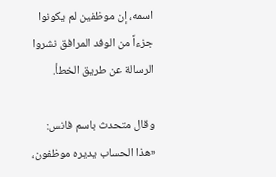اسمه، إن موظفين لم يكونوا جزءاً من الوفد المرافق نشروا الرسالة عن طريق الخطأ.

وقال متحدث باسم فانس: «هذا الحساب يديره موظفون،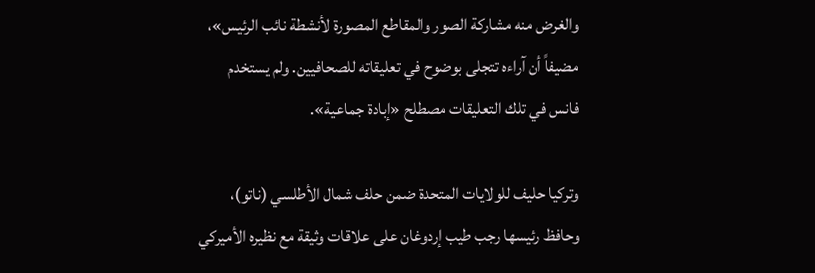والغرض منه مشاركة الصور والمقاطع المصورة لأنشطة نائب الرئيس»، مضيفاً أن آراءه تتجلى بوضوح في تعليقاته للصحافيين. ولم يستخدم فانس في تلك التعليقات مصطلح «إبادة جماعية».

وتركيا حليف للولايات المتحدة ضمن حلف شمال الأطلسي (ناتو)، وحافظ رئيسها رجب طيب إردوغان على علاقات وثيقة مع نظيره الأميركي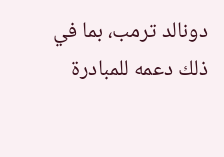دونالد ترمب، بما في ذلك دعمه للمبادرة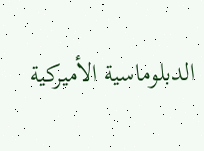الدبلوماسية الأميركية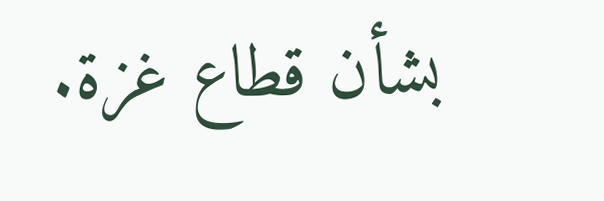بشأن قطاع غزة.